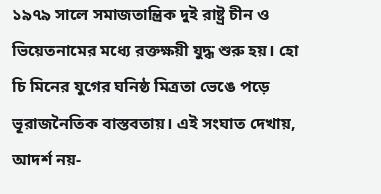১৯৭৯ সালে সমাজতান্ত্রিক দুই রাষ্ট্র চীন ও ভিয়েতনামের মধ্যে রক্তক্ষয়ী যুদ্ধ শুরু হয়। হো চি মিনের যুগের ঘনিষ্ঠ মিত্রতা ভেঙে পড়ে ভূরাজনৈতিক বাস্তবতায়। এই সংঘাত দেখায়, আদর্শ নয়-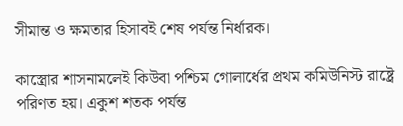সীমান্ত ও ক্ষমতার হিসাবই শেষ পর্যন্ত নির্ধারক।

কাস্ত্রোর শাসনামলেই কিউবা পশ্চিম গোলার্ধের প্রথম কমিউনিস্ট রাষ্ট্রে পরিণত হয়। একুশ শতক পর্যন্ত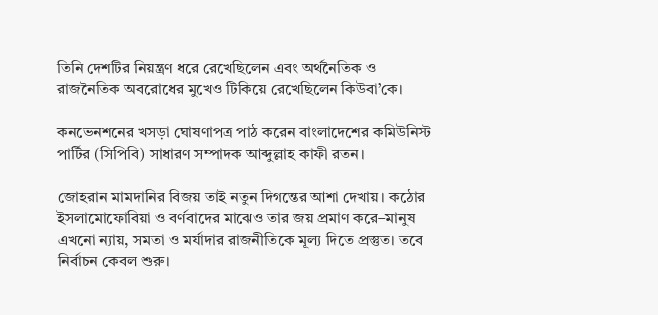তিনি দেশটির নিয়ন্ত্রণ ধরে রেখেছিলেন এবং অর্থনৈতিক ও রাজনৈতিক অবরোধের মুখেও টিকিয়ে রেখেছিলেন কিউবা’কে।

কনভেনশনের খসড়া ঘোষণাপত্র পাঠ করেন বাংলাদেশের কমিউনিস্ট পার্টির (সিপিবি) সাধারণ সম্পাদক আব্দুল্লাহ কাফী রতন।

জোহরান মামদানির বিজয় তাই নতুন দিগন্তের আশা দেখায়। কঠোর ইসলামোফোবিয়া ও বর্ণবাদের মাঝেও তার জয় প্রমাণ করে–মানুষ এখনো ন্যায়, সমতা ও মর্যাদার রাজনীতিকে মূল্য দিতে প্রস্তুত। তবে নির্বাচন কেবল শুরু।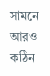সামনে আরও কঠিন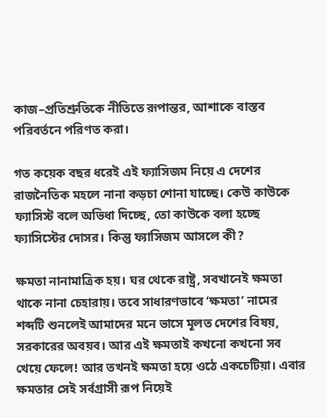কাজ–প্রতিশ্রুতিকে নীতিতে রূপান্তর, আশাকে বাস্তব পরিবর্তনে পরিণত করা।

গত কয়েক বছর ধরেই এই ফ্যাসিজম নিয়ে এ দেশের রাজনৈতিক মহলে নানা কড়চা শোনা যাচ্ছে। কেউ কাউকে ফ্যাসিস্ট বলে অভিধা দিচ্ছে, তো কাউকে বলা হচ্ছে ফ্যাসিস্টের দোসর। কিন্তু ফ্যাসিজম আসলে কী?

ক্ষমতা নানামাত্রিক হয়। ঘর থেকে রাষ্ট্র, সবখানেই ক্ষমতা থাকে নানা চেহারায়। তবে সাধারণভাবে ‘ক্ষমতা’ নামের শব্দটি শুনলেই আমাদের মনে ভাসে মূলত দেশের বিষয়, সরকারের অবয়ব। আর এই ক্ষমতাই কখনো কখনো সব খেয়ে ফেলে! আর তখনই ক্ষমতা হয়ে ওঠে একচেটিয়া। এবার ক্ষমতার সেই সর্বগ্রাসী রূপ নিয়েই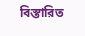বিস্তারিত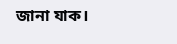জানা যাক।